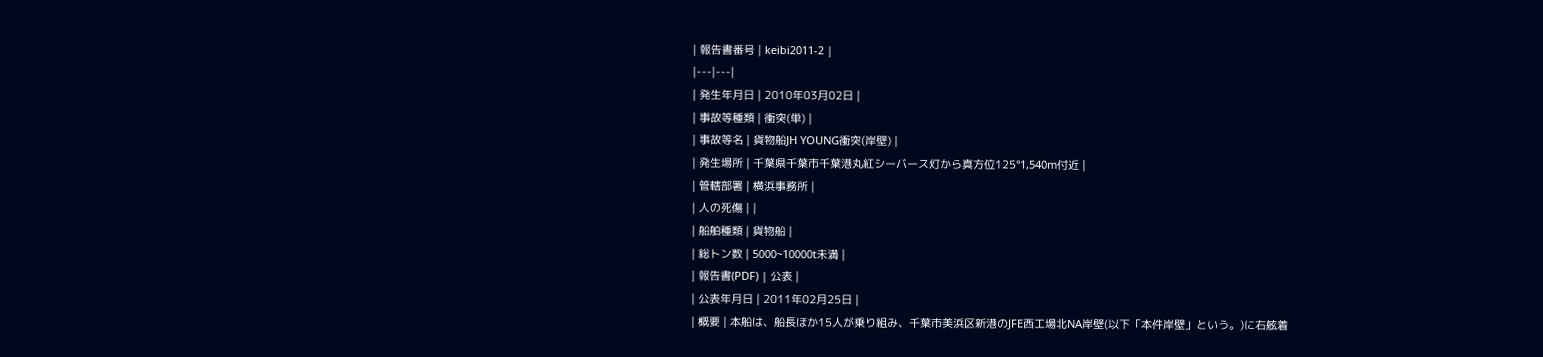| 報告書番号 | keibi2011-2 |
|---|---|
| 発生年月日 | 2010年03月02日 |
| 事故等種類 | 衝突(単) |
| 事故等名 | 貨物船JH YOUNG衝突(岸壁) |
| 発生場所 | 千葉県千葉市千葉港丸紅シーバース灯から真方位125°1,540m付近 |
| 管轄部署 | 横浜事務所 |
| 人の死傷 | |
| 船舶種類 | 貨物船 |
| 総トン数 | 5000~10000t未満 |
| 報告書(PDF) | 公表 |
| 公表年月日 | 2011年02月25日 |
| 概要 | 本船は、船長ほか15人が乗り組み、千葉市美浜区新港のJFE西工場北NA岸壁(以下「本件岸壁」という。)に右舷着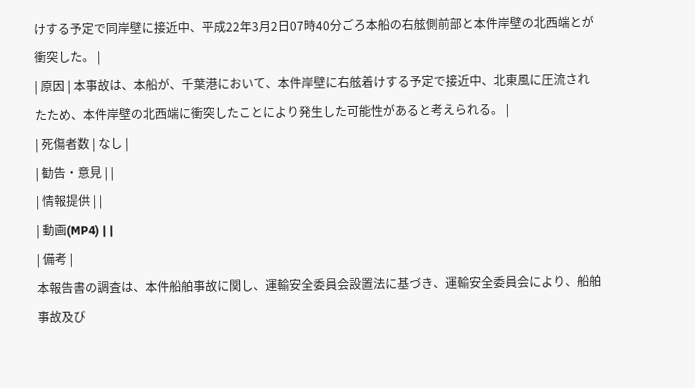けする予定で同岸壁に接近中、平成22年3月2日07時40分ごろ本船の右舷側前部と本件岸壁の北西端とが衝突した。 |
| 原因 | 本事故は、本船が、千葉港において、本件岸壁に右舷着けする予定で接近中、北東風に圧流されたため、本件岸壁の北西端に衝突したことにより発生した可能性があると考えられる。 |
| 死傷者数 | なし |
| 勧告・意見 | |
| 情報提供 | |
| 動画(MP4) | |
| 備考 |
本報告書の調査は、本件船舶事故に関し、運輸安全委員会設置法に基づき、運輸安全委員会により、船舶事故及び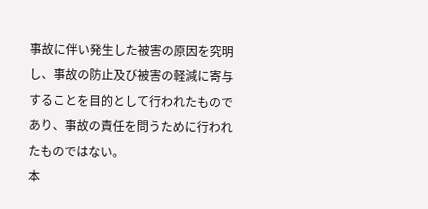事故に伴い発生した被害の原因を究明し、事故の防止及び被害の軽減に寄与することを目的として行われたものであり、事故の責任を問うために行われたものではない。
本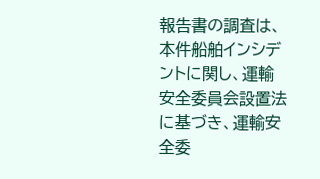報告書の調査は、本件船舶インシデントに関し、運輸安全委員会設置法に基づき、運輸安全委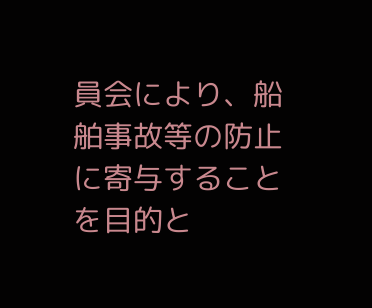員会により、船舶事故等の防止に寄与することを目的と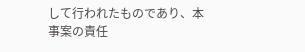して行われたものであり、本事案の責任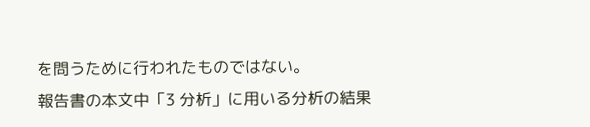を問うために行われたものではない。
報告書の本文中「3 分析」に用いる分析の結果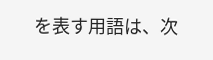を表す用語は、次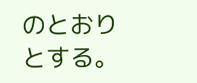のとおりとする。